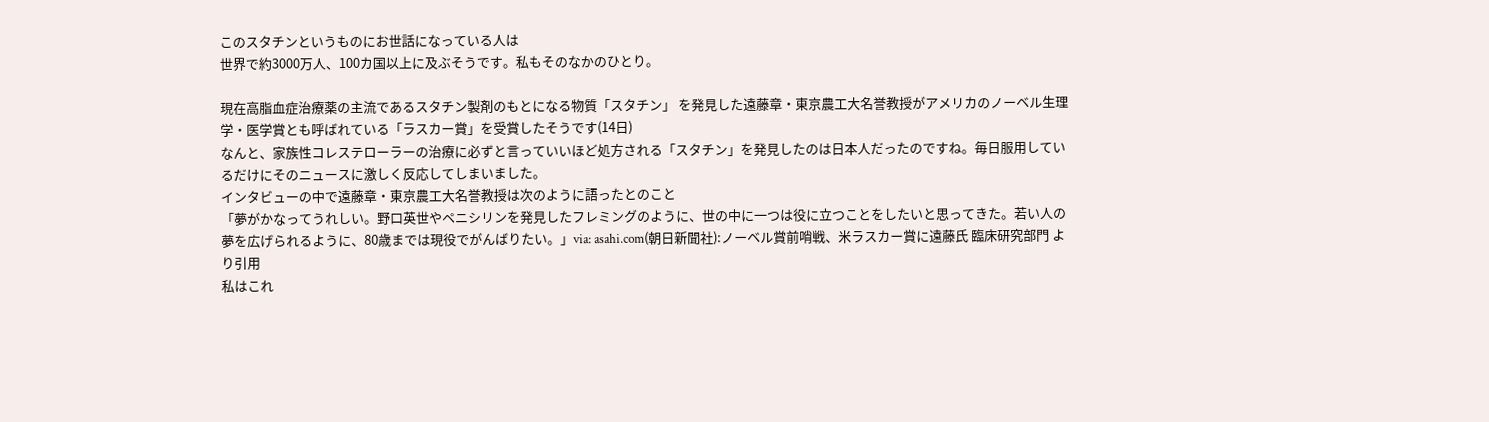このスタチンというものにお世話になっている人は
世界で約3000万人、100カ国以上に及ぶそうです。私もそのなかのひとり。

現在高脂血症治療薬の主流であるスタチン製剤のもとになる物質「スタチン」 を発見した遠藤章・東京農工大名誉教授がアメリカのノーベル生理学・医学賞とも呼ばれている「ラスカー賞」を受賞したそうです(14日)
なんと、家族性コレステローラーの治療に必ずと言っていいほど処方される「スタチン」を発見したのは日本人だったのですね。毎日服用しているだけにそのニュースに激しく反応してしまいました。
インタビューの中で遠藤章・東京農工大名誉教授は次のように語ったとのこと
「夢がかなってうれしい。野口英世やペニシリンを発見したフレミングのように、世の中に一つは役に立つことをしたいと思ってきた。若い人の夢を広げられるように、80歳までは現役でがんばりたい。」via: asahi.com(朝日新聞社):ノーベル賞前哨戦、米ラスカー賞に遠藤氏 臨床研究部門 より引用
私はこれ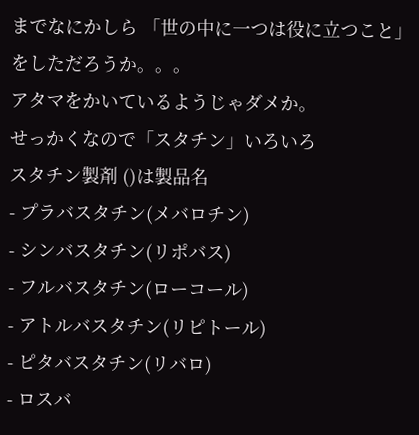までなにかしら 「世の中に一つは役に立つこと」 をしただろうか。。。
アタマをかいているようじゃダメか。
せっかくなので「スタチン」いろいろ
スタチン製剤 ()は製品名
- プラバスタチン(メバロチン)
- シンバスタチン(リポバス)
- フルバスタチン(ローコール)
- アトルバスタチン(リピトール)
- ピタバスタチン(リバロ)
- ロスバ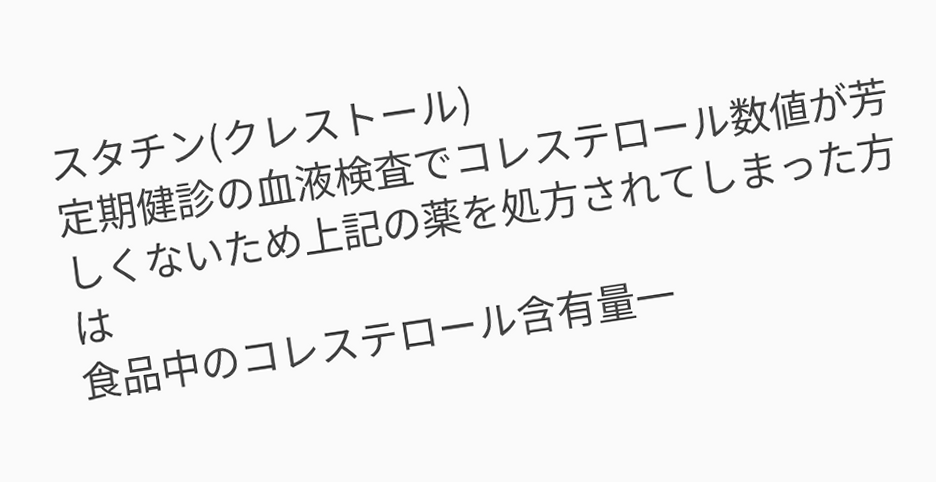スタチン(クレストール)
定期健診の血液検査でコレステロール数値が芳しくないため上記の薬を処方されてしまった方は
食品中のコレステロール含有量一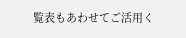覧表もあわせてご活用く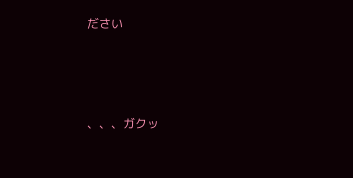ださい




、、、ガクッ